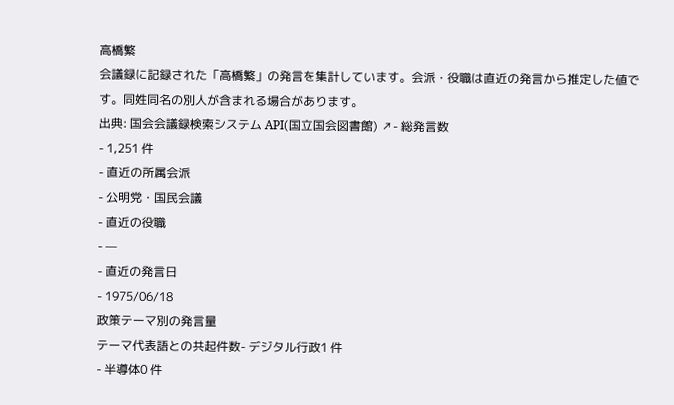高橋繁
会議録に記録された「高橋繁」の発言を集計しています。会派・役職は直近の発言から推定した値です。同姓同名の別人が含まれる場合があります。
出典: 国会会議録検索システム API(国立国会図書館) ↗- 総発言数
- 1,251 件
- 直近の所属会派
- 公明党・国民会議
- 直近の役職
- —
- 直近の発言日
- 1975/06/18
政策テーマ別の発言量
テーマ代表語との共起件数- デジタル行政1 件
- 半導体0 件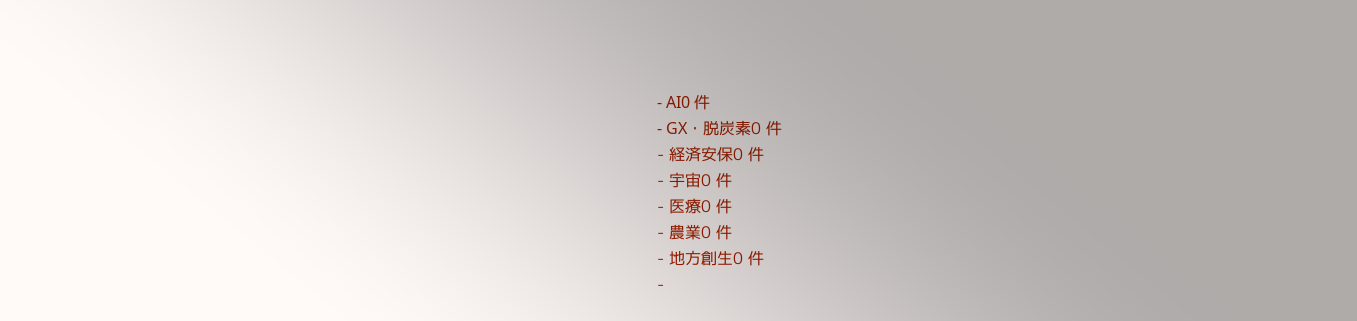- AI0 件
- GX・脱炭素0 件
- 経済安保0 件
- 宇宙0 件
- 医療0 件
- 農業0 件
- 地方創生0 件
-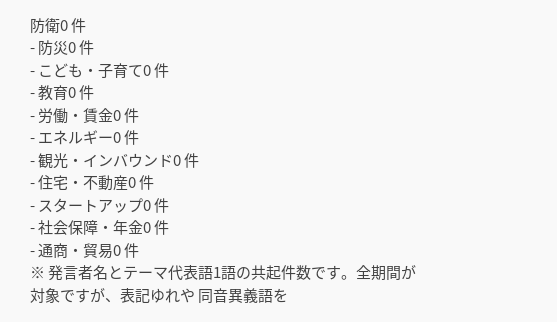防衛0 件
- 防災0 件
- こども・子育て0 件
- 教育0 件
- 労働・賃金0 件
- エネルギー0 件
- 観光・インバウンド0 件
- 住宅・不動産0 件
- スタートアップ0 件
- 社会保障・年金0 件
- 通商・貿易0 件
※ 発言者名とテーマ代表語1語の共起件数です。全期間が対象ですが、表記ゆれや 同音異義語を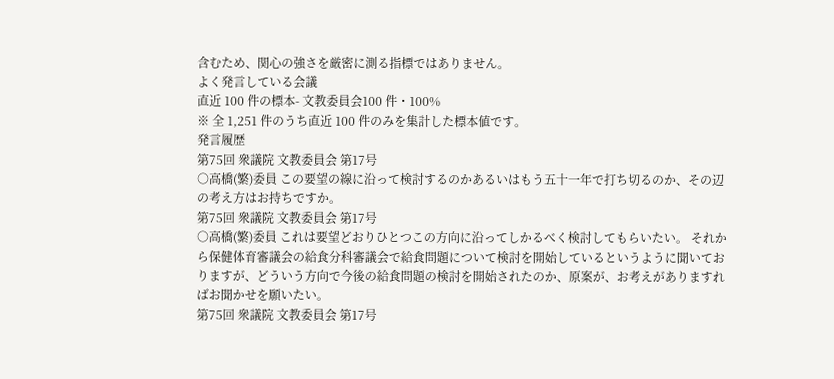含むため、関心の強さを厳密に測る指標ではありません。
よく発言している会議
直近 100 件の標本- 文教委員会100 件・100%
※ 全 1,251 件のうち直近 100 件のみを集計した標本値です。
発言履歴
第75回 衆議院 文教委員会 第17号
○高橋(繁)委員 この要望の線に沿って検討するのかあるいはもう五十一年で打ち切るのか、その辺の考え方はお持ちですか。
第75回 衆議院 文教委員会 第17号
○高橋(繁)委員 これは要望どおりひとつこの方向に沿ってしかるべく検討してもらいたい。 それから保健体育審議会の給食分科審議会で給食問題について検討を開始しているというように聞いておりますが、どういう方向で今後の給食問題の検討を開始されたのか、原案が、お考えがありますればお聞かせを願いたい。
第75回 衆議院 文教委員会 第17号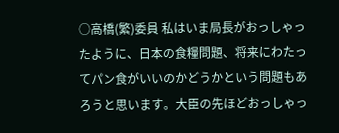○高橋(繁)委員 私はいま局長がおっしゃったように、日本の食糧問題、将来にわたってパン食がいいのかどうかという問題もあろうと思います。大臣の先ほどおっしゃっ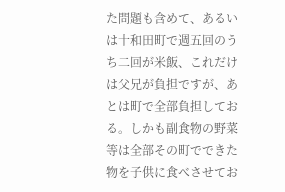た問題も含めて、あるいは十和田町で週五回のうち二回が米飯、これだけは父兄が負担ですが、あとは町で全部負担しておる。しかも副食物の野菜等は全部その町でできた物を子供に食べさせてお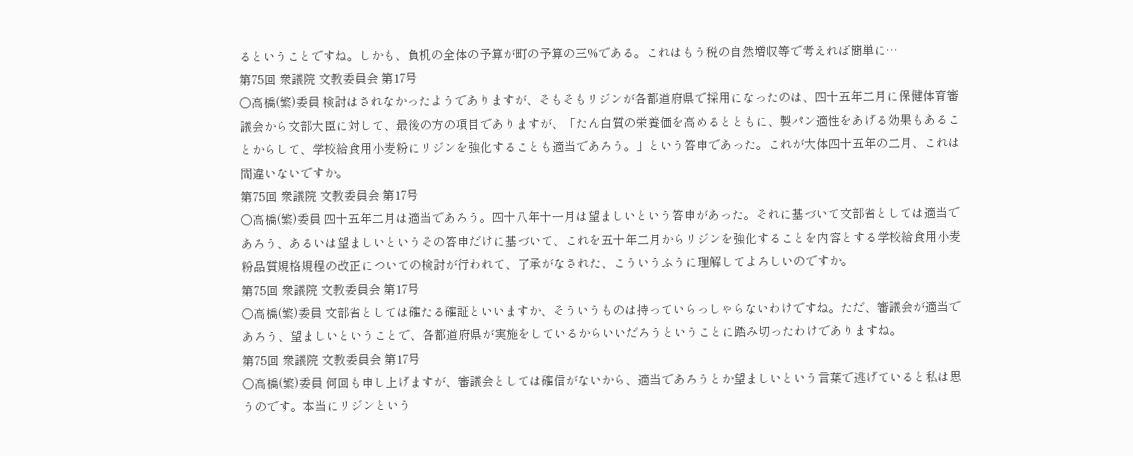るということですね。しかも、負机の全体の予算が町の予算の三%である。これはもう税の自然増収等で考えれば簡単に…
第75回 衆議院 文教委員会 第17号
○高橋(繁)委員 検討はされなかったようでありますが、そもそもリジンが各都道府県で採用になったのは、四十五年二月に保健体育審議会から文部大臣に対して、最後の方の項目でありますが、「たん白質の栄養価を高めるとともに、製パン適性をあげる効果もあることからして、学校給食用小麦粉にリジンを強化することも適当であろう。」という答申であった。これが大体四十五年の二月、これは間違いないですか。
第75回 衆議院 文教委員会 第17号
○高橋(繁)委員 四十五年二月は適当であろう。四十八年十一月は望ましいという答申があった。それに基づいて文部省としては適当であろう、あるいは望ましいというその答申だけに基づいて、これを五十年二月からリジンを強化することを内容とする学校給食用小麦粉品質規格規程の改正についての検討が行われて、了承がなされた、こういうふうに理解してよろしいのですか。
第75回 衆議院 文教委員会 第17号
○高橋(繁)委員 文部省としては確たる確証といいますか、そういうものは持っていらっしゃらないわけですね。ただ、審議会が適当であろう、望ましいということで、各都道府県が実施をしているからいいだろうということに踏み切ったわけでありますね。
第75回 衆議院 文教委員会 第17号
○高橋(繁)委員 何回も申し上げますが、審議会としては確信がないから、適当であろうとか望ましいという言葉で逃げていると私は思うのです。本当にリジンという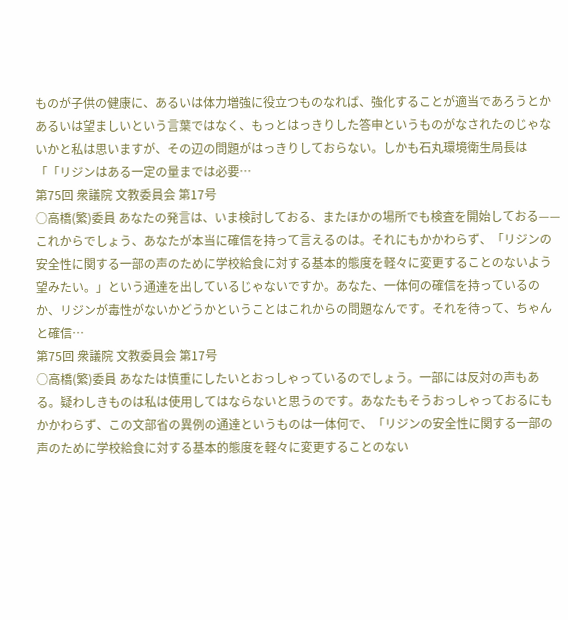ものが子供の健康に、あるいは体力増強に役立つものなれば、強化することが適当であろうとかあるいは望ましいという言葉ではなく、もっとはっきりした答申というものがなされたのじゃないかと私は思いますが、その辺の問題がはっきりしておらない。しかも石丸環境衛生局長は「「リジンはある一定の量までは必要…
第75回 衆議院 文教委員会 第17号
○高橋(繁)委員 あなたの発言は、いま検討しておる、またほかの場所でも検査を開始しておる——これからでしょう、あなたが本当に確信を持って言えるのは。それにもかかわらず、「リジンの安全性に関する一部の声のために学校給食に対する基本的態度を軽々に変更することのないよう望みたい。」という通達を出しているじゃないですか。あなた、一体何の確信を持っているのか、リジンが毒性がないかどうかということはこれからの問題なんです。それを待って、ちゃんと確信…
第75回 衆議院 文教委員会 第17号
○高橋(繁)委員 あなたは慎重にしたいとおっしゃっているのでしょう。一部には反対の声もある。疑わしきものは私は使用してはならないと思うのです。あなたもそうおっしゃっておるにもかかわらず、この文部省の異例の通達というものは一体何で、「リジンの安全性に関する一部の声のために学校給食に対する基本的態度を軽々に変更することのない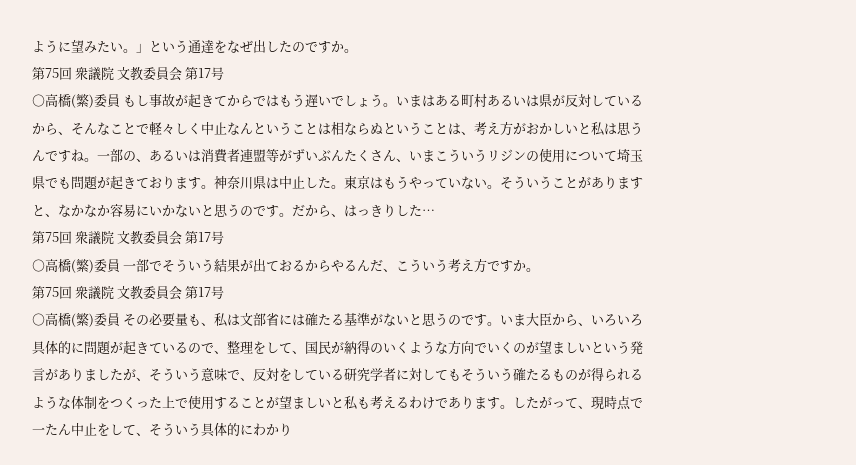ように望みたい。」という通達をなぜ出したのですか。
第75回 衆議院 文教委員会 第17号
○高橋(繁)委員 もし事故が起きてからではもう遅いでしょう。いまはある町村あるいは県が反対しているから、そんなことで軽々しく中止なんということは相ならぬということは、考え方がおかしいと私は思うんですね。一部の、あるいは消費者連盟等がずいぶんたくさん、いまこういうリジンの使用について埼玉県でも問題が起きております。神奈川県は中止した。東京はもうやっていない。そういうことがありますと、なかなか容易にいかないと思うのです。だから、はっきりした…
第75回 衆議院 文教委員会 第17号
○高橋(繁)委員 一部でそういう結果が出ておるからやるんだ、こういう考え方ですか。
第75回 衆議院 文教委員会 第17号
○高橋(繁)委員 その必要量も、私は文部省には確たる基準がないと思うのです。いま大臣から、いろいろ具体的に問題が起きているので、整理をして、国民が納得のいくような方向でいくのが望ましいという発言がありましたが、そういう意味で、反対をしている研究学者に対してもそういう確たるものが得られるような体制をつくった上で使用することが望ましいと私も考えるわけであります。したがって、現時点で一たん中止をして、そういう具体的にわかり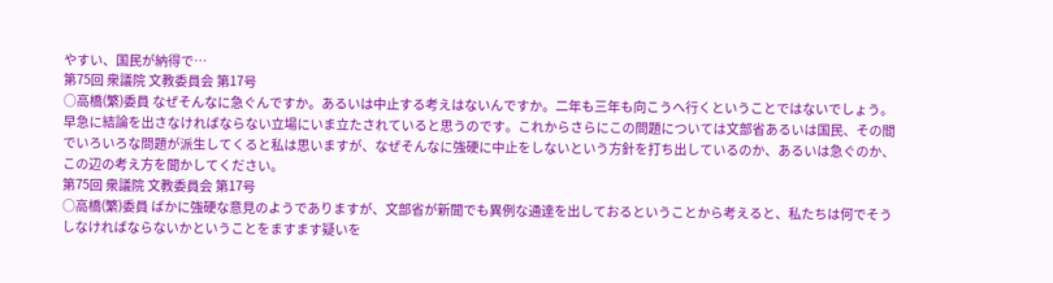やすい、国民が納得で…
第75回 衆議院 文教委員会 第17号
○高橋(繁)委員 なぜそんなに急ぐんですか。あるいは中止する考えはないんですか。二年も三年も向こうへ行くということではないでしょう。早急に結論を出さなければならない立場にいま立たされていると思うのです。これからさらにこの問題については文部省あるいは国民、その間でいろいろな問題が派生してくると私は思いますが、なぜそんなに強硬に中止をしないという方針を打ち出しているのか、あるいは急ぐのか、この辺の考え方を聞かしてください。
第75回 衆議院 文教委員会 第17号
○高橋(繁)委員 ばかに強硬な意見のようでありますが、文部省が新聞でも異例な通達を出しておるということから考えると、私たちは何でそうしなければならないかということをますます疑いを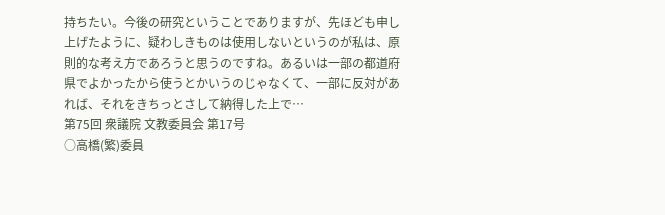持ちたい。今後の研究ということでありますが、先ほども申し上げたように、疑わしきものは使用しないというのが私は、原則的な考え方であろうと思うのですね。あるいは一部の都道府県でよかったから使うとかいうのじゃなくて、一部に反対があれば、それをきちっとさして納得した上で…
第75回 衆議院 文教委員会 第17号
○高橋(繁)委員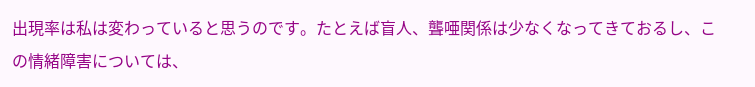出現率は私は変わっていると思うのです。たとえば盲人、聾唖関係は少なくなってきておるし、この情緒障害については、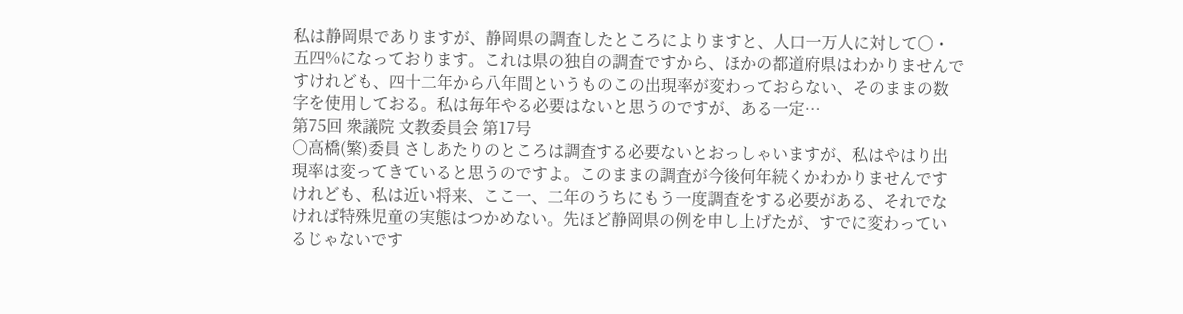私は静岡県でありますが、静岡県の調査したところによりますと、人口一万人に対して〇・五四%になっております。これは県の独自の調査ですから、ほかの都道府県はわかりませんですけれども、四十二年から八年間というものこの出現率が変わっておらない、そのままの数字を使用しておる。私は毎年やる必要はないと思うのですが、ある一定…
第75回 衆議院 文教委員会 第17号
○高橋(繁)委員 さしあたりのところは調査する必要ないとおっしゃいますが、私はやはり出現率は変ってきていると思うのですよ。このままの調査が今後何年続くかわかりませんですけれども、私は近い将来、ここ一、二年のうちにもう一度調査をする必要がある、それでなければ特殊児童の実態はつかめない。先ほど静岡県の例を申し上げたが、すでに変わっているじゃないです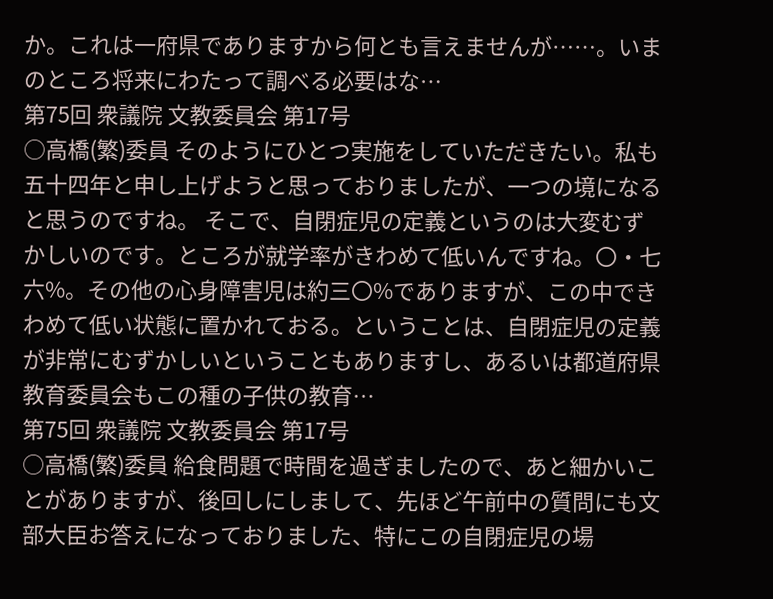か。これは一府県でありますから何とも言えませんが……。いまのところ将来にわたって調べる必要はな…
第75回 衆議院 文教委員会 第17号
○高橋(繁)委員 そのようにひとつ実施をしていただきたい。私も五十四年と申し上げようと思っておりましたが、一つの境になると思うのですね。 そこで、自閉症児の定義というのは大変むずかしいのです。ところが就学率がきわめて低いんですね。〇・七六%。その他の心身障害児は約三〇%でありますが、この中できわめて低い状態に置かれておる。ということは、自閉症児の定義が非常にむずかしいということもありますし、あるいは都道府県教育委員会もこの種の子供の教育…
第75回 衆議院 文教委員会 第17号
○高橋(繁)委員 給食問題で時間を過ぎましたので、あと細かいことがありますが、後回しにしまして、先ほど午前中の質問にも文部大臣お答えになっておりました、特にこの自閉症児の場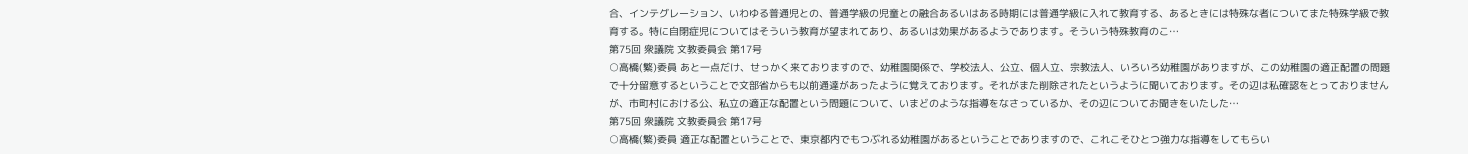合、インテグレーション、いわゆる普通児との、普通学級の児童との融合あるいはある時期には普通学級に入れて教育する、あるときには特殊な者についてまた特殊学級で教育する。特に自閉症児についてはそういう教育が望まれてあり、あるいは効果があるようであります。そういう特殊教育のこ…
第75回 衆議院 文教委員会 第17号
○高橋(繁)委員 あと一点だけ、せっかく来ておりますので、幼稚園関係で、学校法人、公立、個人立、宗教法人、いろいろ幼稚園がありますが、この幼稚園の適正配置の問題で十分留意するということで文部省からも以前通達があったように覚えております。それがまた削除されたというように聞いております。その辺は私確認をとっておりませんが、市町村における公、私立の適正な配置という問題について、いまどのような指導をなさっているか、その辺についてお聞きをいたした…
第75回 衆議院 文教委員会 第17号
○高橋(繁)委員 適正な配置ということで、東京都内でもつぶれる幼稚園があるということでありますので、これこそひとつ強力な指導をしてもらい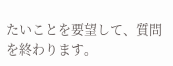たいことを要望して、質問を終わります。